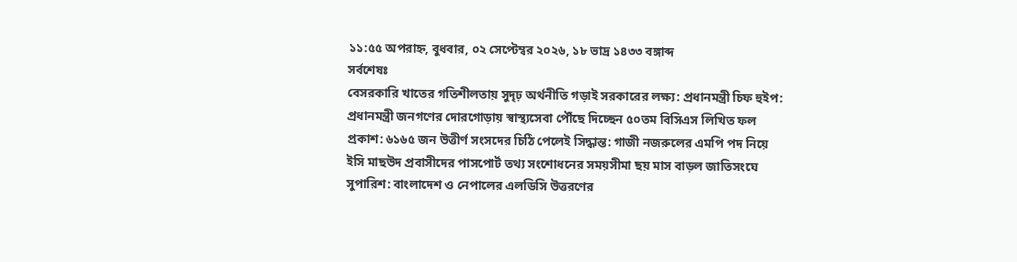১১:৫৫ অপরাহ্ন, বুধবার, ০২ সেপ্টেম্বর ২০২৬, ১৮ ভাদ্র ১৪৩৩ বঙ্গাব্দ
সর্বশেষঃ
বেসরকারি খাতের গতিশীলতায় সুদৃঢ় অর্থনীতি গড়াই সরকারের লক্ষ্য: প্রধানমন্ত্রী চিফ হুইপ: প্রধানমন্ত্রী জনগণের দোরগোড়ায় স্বাস্থ্যসেবা পৌঁছে দিচ্ছেন ৫০তম বিসিএস লিখিত ফল প্রকাশ: ৬১৬৫ জন উত্তীর্ণ সংসদের চিঠি পেলেই সিদ্ধান্ত: গাজী নজরুলের এমপি পদ নিয়ে ইসি মাছউদ প্রবাসীদের পাসপোর্ট তথ্য সংশোধনের সময়সীমা ছয় মাস বাড়ল জাতিসংঘে সুপারিশ: বাংলাদেশ ও নেপালের এলডিসি উত্তরণের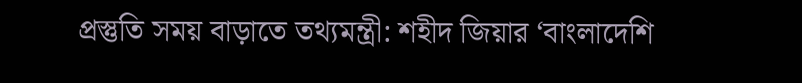প্রস্তুতি সময় বাড়াতে তথ্যমন্ত্রী: শহীদ জিয়ার ‘বাংলাদেশি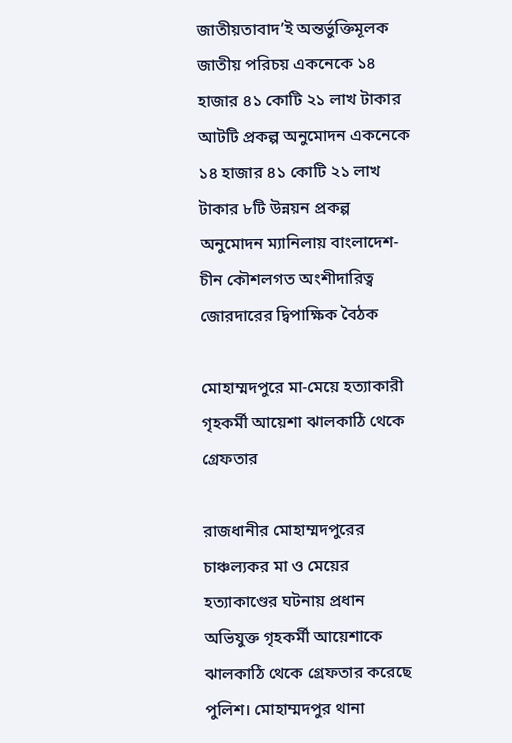জাতীয়তাবাদ’ই অন্তর্ভুক্তিমূলক জাতীয় পরিচয় একনেকে ১৪ হাজার ৪১ কোটি ২১ লাখ টাকার আটটি প্রকল্প অনুমোদন একনেকে ১৪ হাজার ৪১ কোটি ২১ লাখ টাকার ৮টি উন্নয়ন প্রকল্প অনুমোদন ম্যানিলায় বাংলাদেশ-চীন কৌশলগত অংশীদারিত্ব জোরদারের দ্বিপাক্ষিক বৈঠক

মোহাম্মদপুরে মা-মেয়ে হত্যাকারী গৃহকর্মী আয়েশা ঝালকাঠি থেকে গ্রেফতার

রাজধানীর মোহাম্মদপুরের চাঞ্চল্যকর মা ও মেয়ের হত্যাকাণ্ডের ঘটনায় প্রধান অভিযুক্ত গৃহকর্মী আয়েশাকে ঝালকাঠি থেকে গ্রেফতার করেছে পুলিশ। মোহাম্মদপুর থানা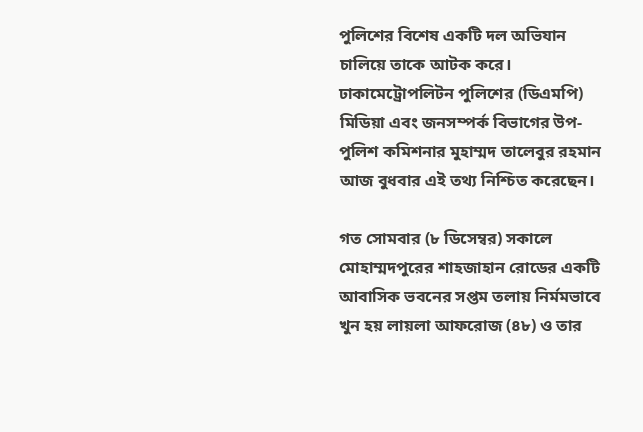পুলিশের বিশেষ একটি দল অভিযান চালিয়ে তাকে আটক করে। ঢাকামেট্রোপলিটন পুলিশের (ডিএমপি) মিডিয়া এবং জনসম্পর্ক বিভাগের উপ-পুলিশ কমিশনার মুহাম্মদ তালেবুর রহমান আজ বুধবার এই তথ্য নিশ্চিত করেছেন।

গত সোমবার (৮ ডিসেম্বর) সকালে মোহাম্মদপুরের শাহজাহান রোডের একটি আবাসিক ভবনের সপ্তম তলায় নির্মমভাবে খুন হয় লায়লা আফরোজ (৪৮) ও তার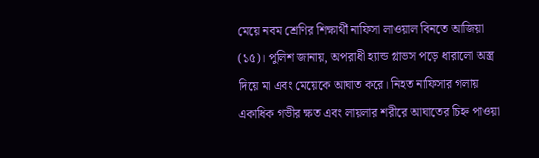মেয়ে নবম শ্রেণির শিক্ষার্থী নাফিসা লাওয়াল বিনতে আজিয়া (১৫)। পুলিশ জানায়, অপরাধী হ্যান্ড গ্লাভস পড়ে ধারালো অস্ত্র দিয়ে মা এবং মেয়েকে আঘাত করে। নিহত নাফিসার গলায় একাধিক গভীর ক্ষত এবং লায়লার শরীরে আঘাতের চিহ্ন পাওয়া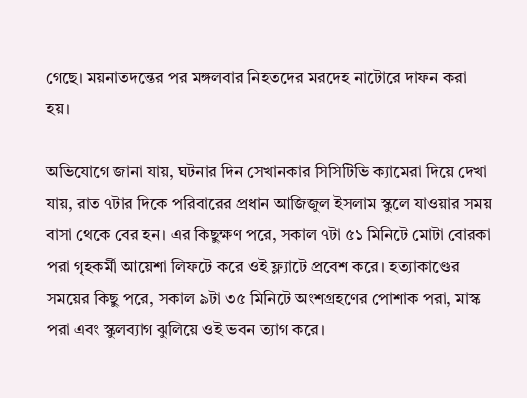গেছে। ময়নাতদন্তের পর মঙ্গলবার নিহতদের মরদেহ নাটোরে দাফন করা হয়।

অভিযোগে জানা যায়, ঘটনার দিন সেখানকার সিসিটিভি ক্যামেরা দিয়ে দেখা যায়, রাত ৭টার দিকে পরিবারের প্রধান আজিজুল ইসলাম স্কুলে যাওয়ার সময় বাসা থেকে বের হন। এর কিছুক্ষণ পরে, সকাল ৭টা ৫১ মিনিটে মোটা বোরকা পরা গৃহকর্মী আয়েশা লিফটে করে ওই ফ্ল্যাটে প্রবেশ করে। হত্যাকাণ্ডের সময়ের কিছু পরে, সকাল ৯টা ৩৫ মিনিটে অংশগ্রহণের পোশাক পরা, মাস্ক পরা এবং স্কুলব্যাগ ঝুলিয়ে ওই ভবন ত্যাগ করে।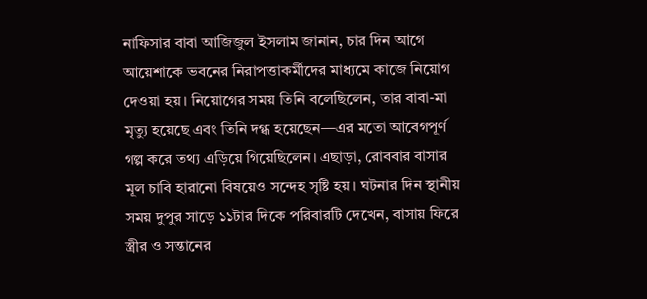নাফিসার বাবা আজিজুল ইসলাম জানান, চার দিন আগে আয়েশাকে ভবনের নিরাপত্তাকর্মীদের মাধ্যমে কাজে নিয়োগ দেওয়া হয়। নিয়োগের সময় তিনি বলেছিলেন, তার বাবা-মা মৃত্যু হয়েছে এবং তিনি দগ্ধ হয়েছেন—এর মতো আবেগপূর্ণ গল্প করে তথ্য এড়িয়ে গিয়েছিলেন। এছাড়া, রোববার বাসার মূল চাবি হারানো বিষয়েও সন্দেহ সৃষ্টি হয়। ঘটনার দিন স্থানীয় সময় দুপুর সাড়ে ১১টার দিকে পরিবারটি দেখেন, বাসায় ফিরে স্ত্রীর ও সন্তানের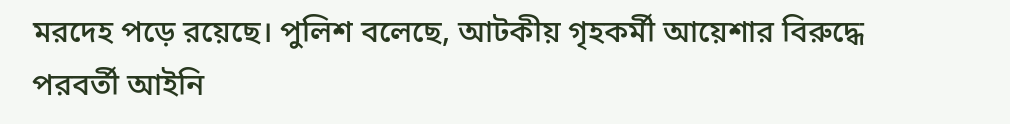মরদেহ পড়ে রয়েছে। পুলিশ বলেছে, আটকীয় গৃহকর্মী আয়েশার বিরুদ্ধে পরবর্তী আইনি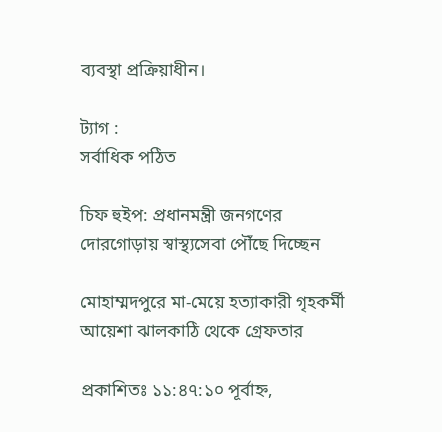ব্যবস্থা প্রক্রিয়াধীন।

ট্যাগ :
সর্বাধিক পঠিত

চিফ হুইপ: প্রধানমন্ত্রী জনগণের দোরগোড়ায় স্বাস্থ্যসেবা পৌঁছে দিচ্ছেন

মোহাম্মদপুরে মা-মেয়ে হত্যাকারী গৃহকর্মী আয়েশা ঝালকাঠি থেকে গ্রেফতার

প্রকাশিতঃ ১১:৪৭:১০ পূর্বাহ্ন,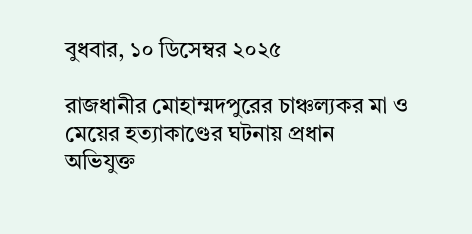বুধবার, ১০ ডিসেম্বর ২০২৫

রাজধানীর মোহাম্মদপুরের চাঞ্চল্যকর মা ও মেয়ের হত্যাকাণ্ডের ঘটনায় প্রধান অভিযুক্ত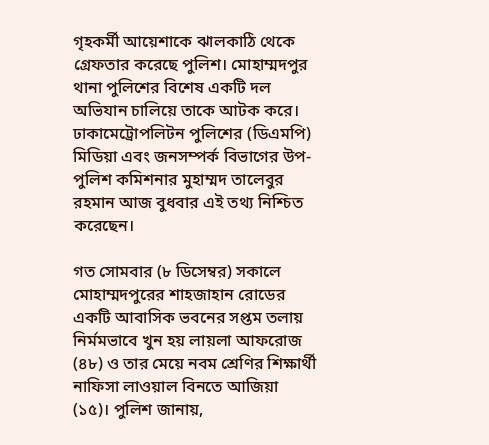গৃহকর্মী আয়েশাকে ঝালকাঠি থেকে গ্রেফতার করেছে পুলিশ। মোহাম্মদপুর থানা পুলিশের বিশেষ একটি দল অভিযান চালিয়ে তাকে আটক করে। ঢাকামেট্রোপলিটন পুলিশের (ডিএমপি) মিডিয়া এবং জনসম্পর্ক বিভাগের উপ-পুলিশ কমিশনার মুহাম্মদ তালেবুর রহমান আজ বুধবার এই তথ্য নিশ্চিত করেছেন।

গত সোমবার (৮ ডিসেম্বর) সকালে মোহাম্মদপুরের শাহজাহান রোডের একটি আবাসিক ভবনের সপ্তম তলায় নির্মমভাবে খুন হয় লায়লা আফরোজ (৪৮) ও তার মেয়ে নবম শ্রেণির শিক্ষার্থী নাফিসা লাওয়াল বিনতে আজিয়া (১৫)। পুলিশ জানায়,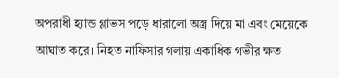অপরাধী হ্যান্ড গ্লাভস পড়ে ধারালো অস্ত্র দিয়ে মা এবং মেয়েকে আঘাত করে। নিহত নাফিসার গলায় একাধিক গভীর ক্ষত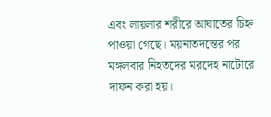এবং লায়লার শরীরে আঘাতের চিহ্ন পাওয়া গেছে। ময়নাতদন্তের পর মঙ্গলবার নিহতদের মরদেহ নাটোরে দাফন করা হয়।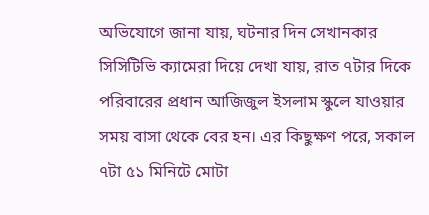অভিযোগে জানা যায়, ঘটনার দিন সেখানকার সিসিটিভি ক্যামেরা দিয়ে দেখা যায়, রাত ৭টার দিকে পরিবারের প্রধান আজিজুল ইসলাম স্কুলে যাওয়ার সময় বাসা থেকে বের হন। এর কিছুক্ষণ পরে, সকাল ৭টা ৫১ মিনিটে মোটা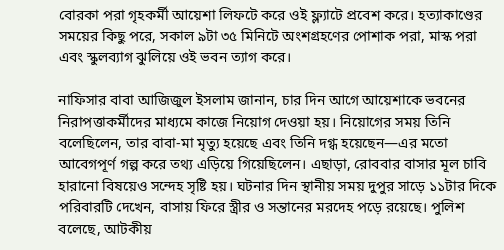বোরকা পরা গৃহকর্মী আয়েশা লিফটে করে ওই ফ্ল্যাটে প্রবেশ করে। হত্যাকাণ্ডের সময়ের কিছু পরে, সকাল ৯টা ৩৫ মিনিটে অংশগ্রহণের পোশাক পরা, মাস্ক পরা এবং স্কুলব্যাগ ঝুলিয়ে ওই ভবন ত্যাগ করে।

নাফিসার বাবা আজিজুল ইসলাম জানান, চার দিন আগে আয়েশাকে ভবনের নিরাপত্তাকর্মীদের মাধ্যমে কাজে নিয়োগ দেওয়া হয়। নিয়োগের সময় তিনি বলেছিলেন, তার বাবা-মা মৃত্যু হয়েছে এবং তিনি দগ্ধ হয়েছেন—এর মতো আবেগপূর্ণ গল্প করে তথ্য এড়িয়ে গিয়েছিলেন। এছাড়া, রোববার বাসার মূল চাবি হারানো বিষয়েও সন্দেহ সৃষ্টি হয়। ঘটনার দিন স্থানীয় সময় দুপুর সাড়ে ১১টার দিকে পরিবারটি দেখেন, বাসায় ফিরে স্ত্রীর ও সন্তানের মরদেহ পড়ে রয়েছে। পুলিশ বলেছে, আটকীয়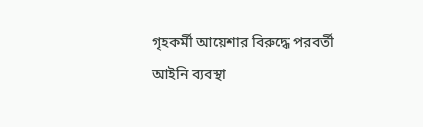গৃহকর্মী আয়েশার বিরুদ্ধে পরবর্তী আইনি ব্যবস্থা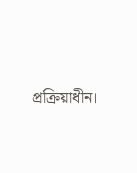প্রক্রিয়াধীন।